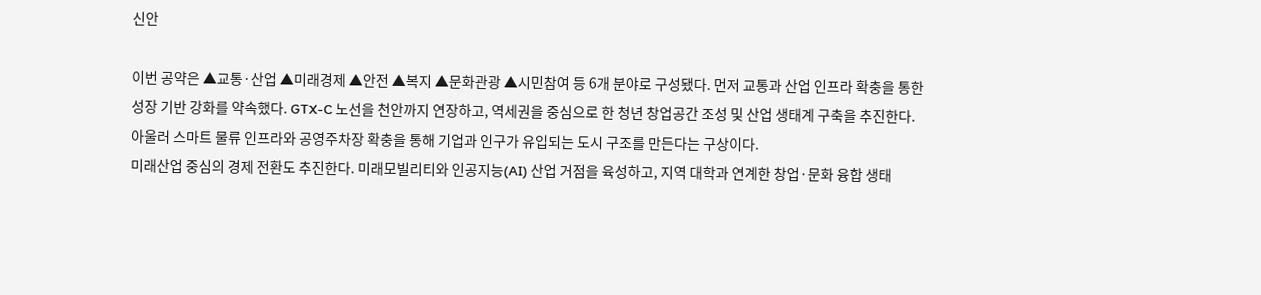신안

이번 공약은 ▲교통·산업 ▲미래경제 ▲안전 ▲복지 ▲문화관광 ▲시민참여 등 6개 분야로 구성됐다. 먼저 교통과 산업 인프라 확충을 통한 성장 기반 강화를 약속했다. GTX-C 노선을 천안까지 연장하고, 역세권을 중심으로 한 청년 창업공간 조성 및 산업 생태계 구축을 추진한다. 아울러 스마트 물류 인프라와 공영주차장 확충을 통해 기업과 인구가 유입되는 도시 구조를 만든다는 구상이다.
미래산업 중심의 경제 전환도 추진한다. 미래모빌리티와 인공지능(AI) 산업 거점을 육성하고, 지역 대학과 연계한 창업·문화 융합 생태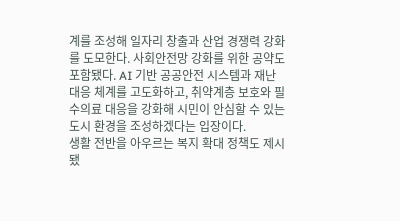계를 조성해 일자리 창출과 산업 경쟁력 강화를 도모한다. 사회안전망 강화를 위한 공약도 포함됐다. AI 기반 공공안전 시스템과 재난 대응 체계를 고도화하고, 취약계층 보호와 필수의료 대응을 강화해 시민이 안심할 수 있는 도시 환경을 조성하겠다는 입장이다.
생활 전반을 아우르는 복지 확대 정책도 제시됐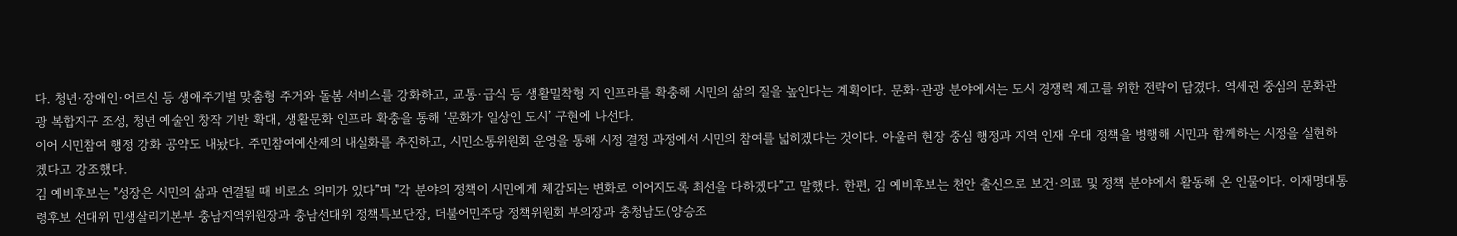다. 청년·장애인·어르신 등 생애주기별 맞춤형 주거와 돌봄 서비스를 강화하고, 교통·급식 등 생활밀착형 지 인프라를 확충해 시민의 삶의 질을 높인다는 계획이다. 문화·관광 분야에서는 도시 경쟁력 제고를 위한 전략이 담겼다. 역세권 중심의 문화관광 복합지구 조성, 청년 예술인 창작 기반 확대, 생활문화 인프라 확충을 통해 ‘문화가 일상인 도시’ 구현에 나선다.
이어 시민참여 행정 강화 공약도 내놨다. 주민참여예산제의 내실화를 추진하고, 시민소통위원회 운영을 통해 시정 결정 과정에서 시민의 참여를 넓히겠다는 것이다. 아울러 현장 중심 행정과 지역 인재 우대 정책을 병행해 시민과 함께하는 시정을 실현하겠다고 강조했다.
김 예비후보는 "성장은 시민의 삶과 연결될 때 비로소 의미가 있다”며 "각 분야의 정책이 시민에게 체감되는 변화로 이어지도록 최선을 다하겠다”고 말했다. 한편, 김 예비후보는 천안 출신으로 보건·의료 및 정책 분야에서 활동해 온 인물이다. 이재명대통령후보 선대위 민생살리기본부 충남지역위원장과 충남선대위 정책특보단장, 더불어민주당 정책위원회 부의장과 충청남도(양승조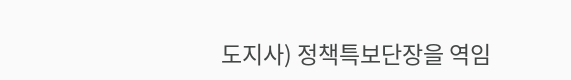도지사) 정책특보단장을 역임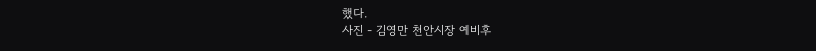했다.
사진 - 김영만 천안시장 예비후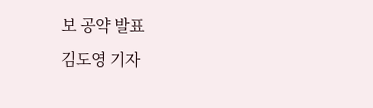보 공약 발표
김도영 기자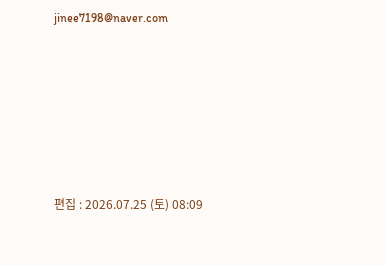jinee7198@naver.com






편집 : 2026.07.25 (토) 08:09